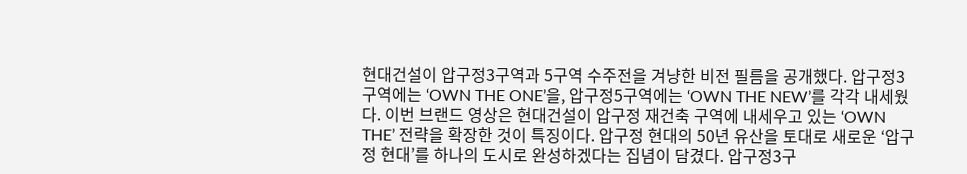현대건설이 압구정3구역과 5구역 수주전을 겨냥한 비전 필름을 공개했다. 압구정3구역에는 ‘OWN THE ONE’을, 압구정5구역에는 ‘OWN THE NEW’를 각각 내세웠다. 이번 브랜드 영상은 현대건설이 압구정 재건축 구역에 내세우고 있는 ‘OWN THE’ 전략을 확장한 것이 특징이다. 압구정 현대의 50년 유산을 토대로 새로운 ‘압구정 현대’를 하나의 도시로 완성하겠다는 집념이 담겼다. 압구정3구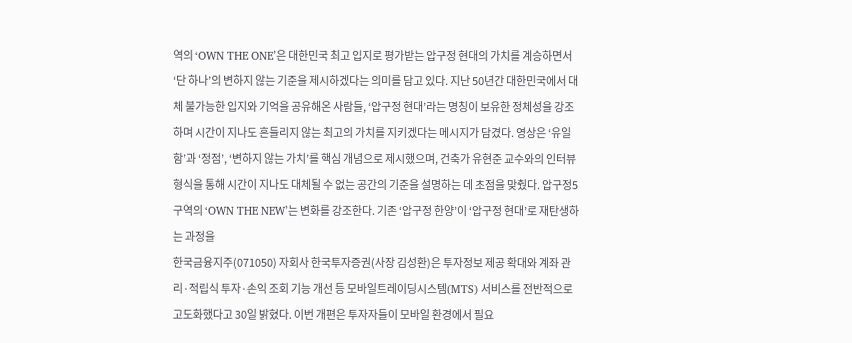역의 ‘OWN THE ONE’은 대한민국 최고 입지로 평가받는 압구정 현대의 가치를 계승하면서 ‘단 하나’의 변하지 않는 기준을 제시하겠다는 의미를 담고 있다. 지난 50년간 대한민국에서 대체 불가능한 입지와 기억을 공유해온 사람들, ‘압구정 현대’라는 명칭이 보유한 정체성을 강조하며 시간이 지나도 흔들리지 않는 최고의 가치를 지키겠다는 메시지가 담겼다. 영상은 ‘유일함’과 ‘정점’, ‘변하지 않는 가치’를 핵심 개념으로 제시했으며, 건축가 유현준 교수와의 인터뷰 형식을 통해 시간이 지나도 대체될 수 없는 공간의 기준을 설명하는 데 초점을 맞췄다. 압구정5구역의 ‘OWN THE NEW’는 변화를 강조한다. 기존 ‘압구정 한양’이 ‘압구정 현대’로 재탄생하는 과정을
한국금융지주(071050) 자회사 한국투자증권(사장 김성환)은 투자정보 제공 확대와 계좌 관리·적립식 투자·손익 조회 기능 개선 등 모바일트레이딩시스템(MTS) 서비스를 전반적으로 고도화했다고 30일 밝혔다. 이번 개편은 투자자들이 모바일 환경에서 필요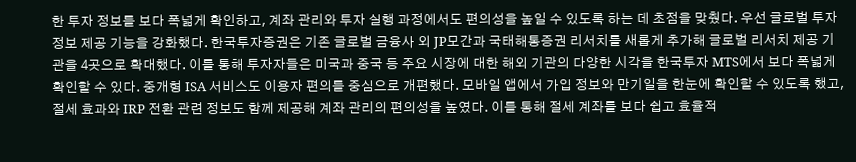한 투자 정보를 보다 폭넓게 확인하고, 계좌 관리와 투자 실행 과정에서도 편의성을 높일 수 있도록 하는 데 초점을 맞췄다. 우선 글로벌 투자 정보 제공 기능을 강화했다. 한국투자증권은 기존 글로벌 금융사 외 JP모간과 국태해통증권 리서치를 새롭게 추가해 글로벌 리서치 제공 기관을 4곳으로 확대했다. 이를 통해 투자자들은 미국과 중국 등 주요 시장에 대한 해외 기관의 다양한 시각을 한국투자 MTS에서 보다 폭넓게 확인할 수 있다. 중개형 ISA 서비스도 이용자 편의를 중심으로 개편했다. 모바일 앱에서 가입 정보와 만기일을 한눈에 확인할 수 있도록 했고, 절세 효과와 IRP 전환 관련 정보도 함께 제공해 계좌 관리의 편의성을 높였다. 이를 통해 절세 계좌를 보다 쉽고 효율적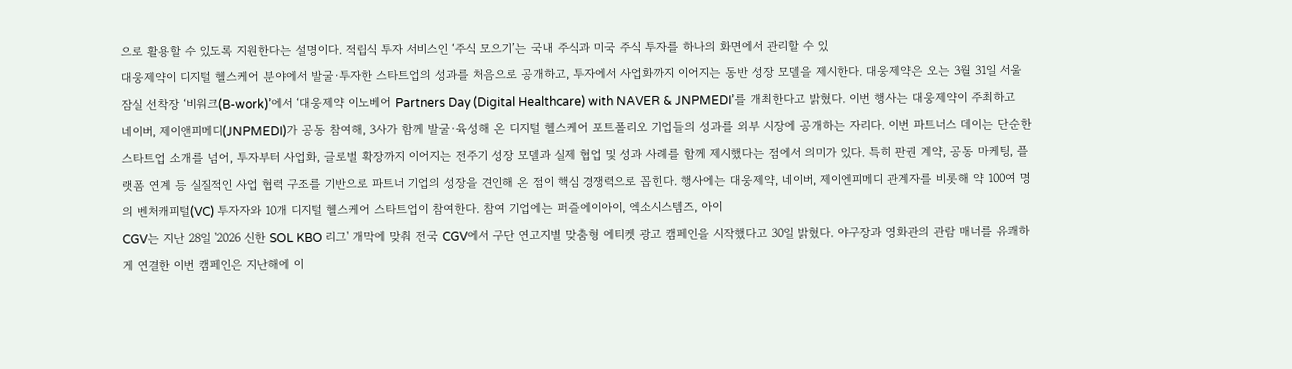으로 활용할 수 있도록 지원한다는 설명이다. 적립식 투자 서비스인 ‘주식 모으기’는 국내 주식과 미국 주식 투자를 하나의 화면에서 관리할 수 있
대웅제약이 디지털 헬스케어 분야에서 발굴·투자한 스타트업의 성과를 처음으로 공개하고, 투자에서 사업화까지 이어지는 동반 성장 모델을 제시한다. 대웅제약은 오는 3월 31일 서울 잠실 선착장 ‘비워크(B-work)’에서 ‘대웅제약 이노베어 Partners Day (Digital Healthcare) with NAVER & JNPMEDI’를 개최한다고 밝혔다. 이번 행사는 대웅제약이 주최하고 네이버, 제이앤피메디(JNPMEDI)가 공동 참여해, 3사가 함께 발굴·육성해 온 디지털 헬스케어 포트폴리오 기업들의 성과를 외부 시장에 공개하는 자리다. 이번 파트너스 데이는 단순한 스타트업 소개를 넘어, 투자부터 사업화, 글로벌 확장까지 이어지는 전주기 성장 모델과 실제 협업 및 성과 사례를 함께 제시했다는 점에서 의미가 있다. 특히 판권 계약, 공동 마케팅, 플랫폼 연계 등 실질적인 사업 협력 구조를 기반으로 파트너 기업의 성장을 견인해 온 점이 핵심 경쟁력으로 꼽힌다. 행사에는 대웅제약, 네이버, 제이엔피메디 관계자를 비롯해 약 100여 명의 벤처캐피털(VC) 투자자와 10개 디지털 헬스케어 스타트업이 참여한다. 참여 기업에는 퍼즐에이아이, 엑소시스템즈, 아이
CGV는 지난 28일 '2026 신한 SOL KBO 리그' 개막에 맞춰 전국 CGV에서 구단 연고지별 맞춤형 에티켓 광고 캠페인을 시작했다고 30일 밝혔다. 야구장과 영화관의 관람 매너를 유쾌하게 연결한 이번 캠페인은 지난해에 이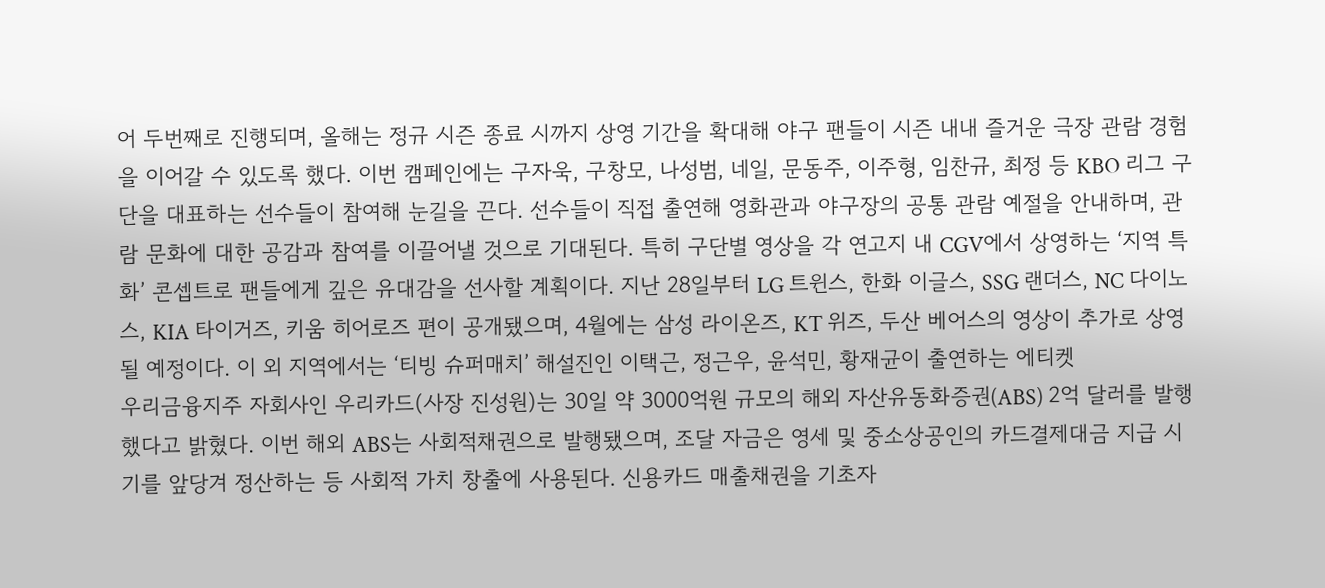어 두번째로 진행되며, 올해는 정규 시즌 종료 시까지 상영 기간을 확대해 야구 팬들이 시즌 내내 즐거운 극장 관람 경험을 이어갈 수 있도록 했다. 이번 캠페인에는 구자욱, 구창모, 나성범, 네일, 문동주, 이주형, 임찬규, 최정 등 KBO 리그 구단을 대표하는 선수들이 참여해 눈길을 끈다. 선수들이 직접 출연해 영화관과 야구장의 공통 관람 예절을 안내하며, 관람 문화에 대한 공감과 참여를 이끌어낼 것으로 기대된다. 특히 구단별 영상을 각 연고지 내 CGV에서 상영하는 ‘지역 특화’ 콘셉트로 팬들에게 깊은 유대감을 선사할 계획이다. 지난 28일부터 LG 트윈스, 한화 이글스, SSG 랜더스, NC 다이노스, KIA 타이거즈, 키움 히어로즈 편이 공개됐으며, 4월에는 삼성 라이온즈, KT 위즈, 두산 베어스의 영상이 추가로 상영될 예정이다. 이 외 지역에서는 ‘티빙 슈퍼매치’ 해설진인 이택근, 정근우, 윤석민, 황재균이 출연하는 에티켓
우리금융지주 자회사인 우리카드(사장 진성원)는 30일 약 3000억원 규모의 해외 자산유동화증권(ABS) 2억 달러를 발행했다고 밝혔다. 이번 해외 ABS는 사회적채권으로 발행됐으며, 조달 자금은 영세 및 중소상공인의 카드결제대금 지급 시기를 앞당겨 정산하는 등 사회적 가치 창출에 사용된다. 신용카드 매출채권을 기초자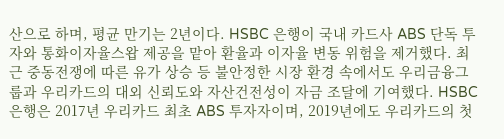산으로 하며, 평균 만기는 2년이다. HSBC 은행이 국내 카드사 ABS 단독 투자와 통화이자율스왑 제공을 맡아 환율과 이자율 변동 위험을 제거했다. 최근 중동전쟁에 따른 유가 상승 등 불안정한 시장 환경 속에서도 우리금융그룹과 우리카드의 대외 신뢰도와 자산건전성이 자금 조달에 기여했다. HSBC 은행은 2017년 우리카드 최초 ABS 투자자이며, 2019년에도 우리카드의 첫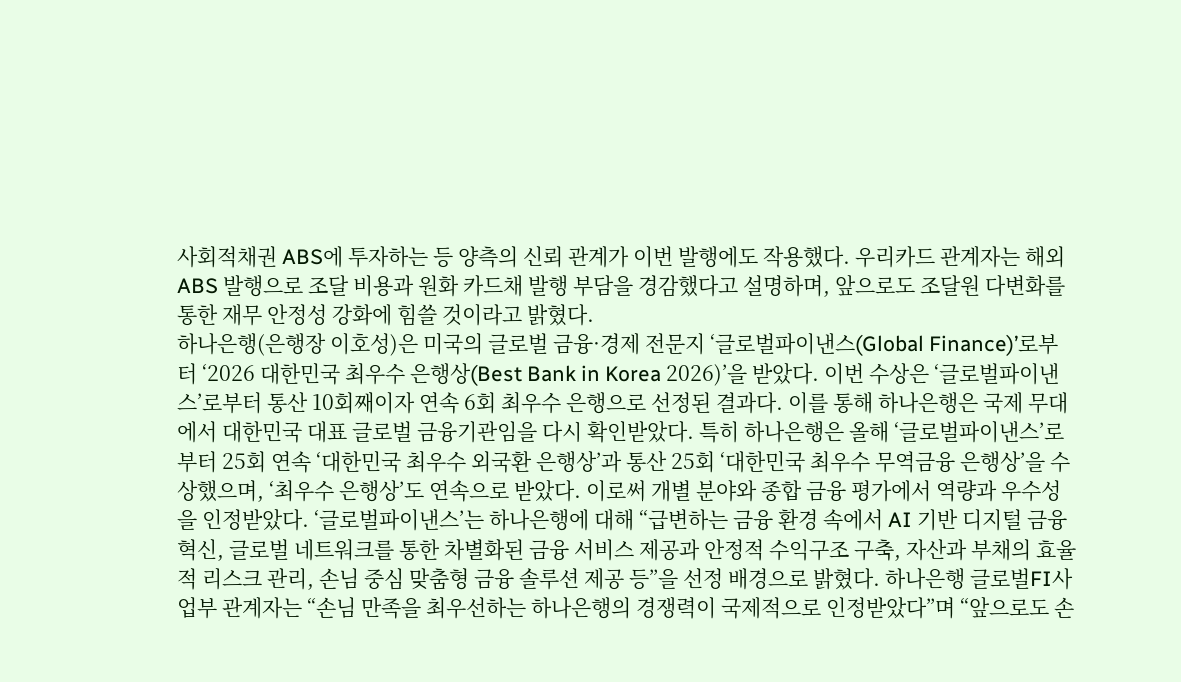사회적채권 ABS에 투자하는 등 양측의 신뢰 관계가 이번 발행에도 작용했다. 우리카드 관계자는 해외 ABS 발행으로 조달 비용과 원화 카드채 발행 부담을 경감했다고 설명하며, 앞으로도 조달원 다변화를 통한 재무 안정성 강화에 힘쓸 것이라고 밝혔다.
하나은행(은행장 이호성)은 미국의 글로벌 금융·경제 전문지 ‘글로벌파이낸스(Global Finance)’로부터 ‘2026 대한민국 최우수 은행상(Best Bank in Korea 2026)’을 받았다. 이번 수상은 ‘글로벌파이낸스’로부터 통산 10회째이자 연속 6회 최우수 은행으로 선정된 결과다. 이를 통해 하나은행은 국제 무대에서 대한민국 대표 글로벌 금융기관임을 다시 확인받았다. 특히 하나은행은 올해 ‘글로벌파이낸스’로부터 25회 연속 ‘대한민국 최우수 외국환 은행상’과 통산 25회 ‘대한민국 최우수 무역금융 은행상’을 수상했으며, ‘최우수 은행상’도 연속으로 받았다. 이로써 개별 분야와 종합 금융 평가에서 역량과 우수성을 인정받았다. ‘글로벌파이낸스’는 하나은행에 대해 “급변하는 금융 환경 속에서 AI 기반 디지털 금융 혁신, 글로벌 네트워크를 통한 차별화된 금융 서비스 제공과 안정적 수익구조 구축, 자산과 부채의 효율적 리스크 관리, 손님 중심 맞춤형 금융 솔루션 제공 등”을 선정 배경으로 밝혔다. 하나은행 글로벌FI사업부 관계자는 “손님 만족을 최우선하는 하나은행의 경쟁력이 국제적으로 인정받았다”며 “앞으로도 손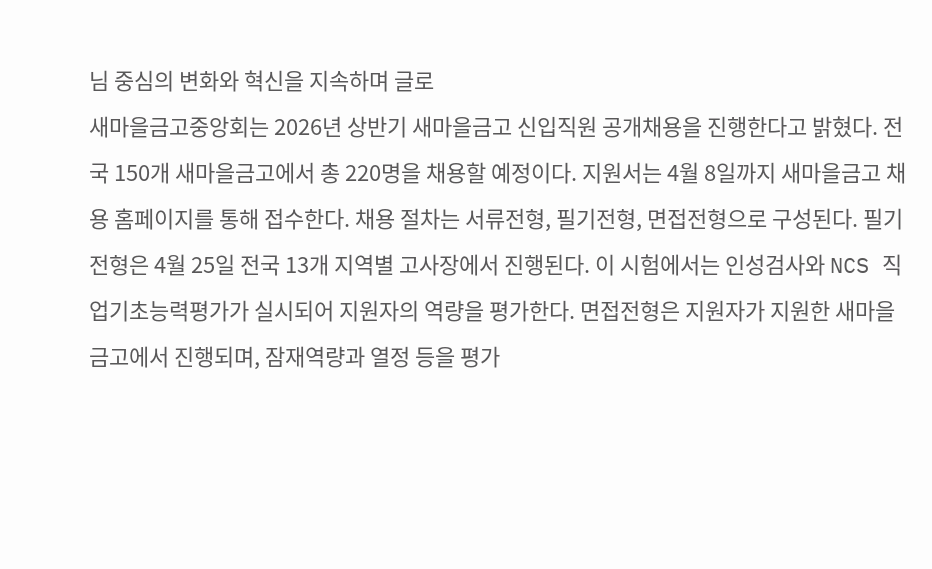님 중심의 변화와 혁신을 지속하며 글로
새마을금고중앙회는 2026년 상반기 새마을금고 신입직원 공개채용을 진행한다고 밝혔다. 전국 150개 새마을금고에서 총 220명을 채용할 예정이다. 지원서는 4월 8일까지 새마을금고 채용 홈페이지를 통해 접수한다. 채용 절차는 서류전형, 필기전형, 면접전형으로 구성된다. 필기전형은 4월 25일 전국 13개 지역별 고사장에서 진행된다. 이 시험에서는 인성검사와 NCS 직업기초능력평가가 실시되어 지원자의 역량을 평가한다. 면접전형은 지원자가 지원한 새마을금고에서 진행되며, 잠재역량과 열정 등을 평가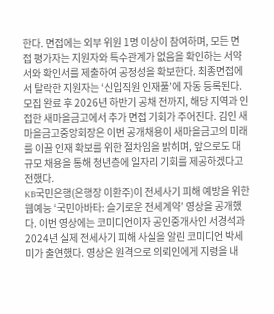한다. 면접에는 외부 위원 1명 이상이 참여하며, 모든 면접 평가자는 지원자와 특수관계가 없음을 확인하는 서약서와 확인서를 제출하여 공정성을 확보한다. 최종면접에서 탈락한 지원자는 ‘신입직원 인재풀’에 자동 등록된다. 모집 완료 후 2026년 하반기 공채 전까지, 해당 지역과 인접한 새마을금고에서 추가 면접 기회가 주어진다. 김인 새마을금고중앙회장은 이번 공개채용이 새마을금고의 미래를 이끌 인재 확보를 위한 절차임을 밝히며, 앞으로도 대규모 채용을 통해 청년층에 일자리 기회를 제공하겠다고 전했다.
KB국민은행(은행장 이환주)이 전세사기 피해 예방을 위한 웹예능 ‘국민아바타: 슬기로운 전세계약’ 영상을 공개했다. 이번 영상에는 코미디언이자 공인중개사인 서경석과 2024년 실제 전세사기 피해 사실을 알린 코미디언 박세미가 출연했다. 영상은 원격으로 의뢰인에게 지령을 내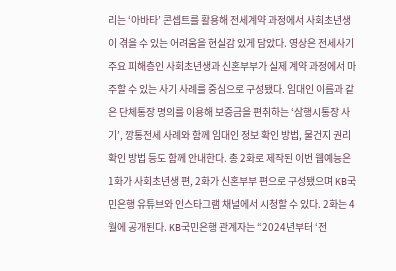리는 ‘아바타’ 콘셉트를 활용해 전세계약 과정에서 사회초년생이 겪을 수 있는 어려움을 현실감 있게 담았다. 영상은 전세사기 주요 피해층인 사회초년생과 신혼부부가 실제 계약 과정에서 마주할 수 있는 사기 사례를 중심으로 구성됐다. 임대인 이름과 같은 단체통장 명의를 이용해 보증금을 편취하는 ‘삼행시통장 사기’, 깡통전세 사례와 함께 임대인 정보 확인 방법, 물건지 권리 확인 방법 등도 함께 안내한다. 총 2화로 제작된 이번 웹예능은 1화가 사회초년생 편, 2화가 신혼부부 편으로 구성됐으며 KB국민은행 유튜브와 인스타그램 채널에서 시청할 수 있다. 2화는 4월에 공개된다. KB국민은행 관계자는 “2024년부터 ‘전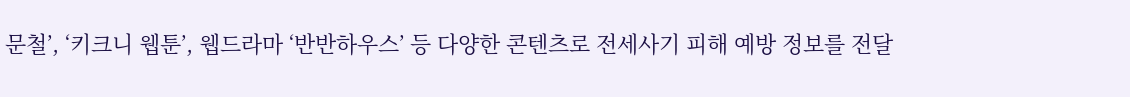문철’, ‘키크니 웹툰’, 웹드라마 ‘반반하우스’ 등 다양한 콘텐츠로 전세사기 피해 예방 정보를 전달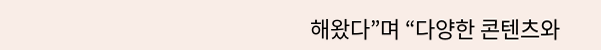해왔다”며 “다양한 콘텐츠와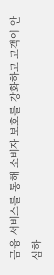금융 서비스를 통해 소비자 보호를 강화하고 고객이 안심하